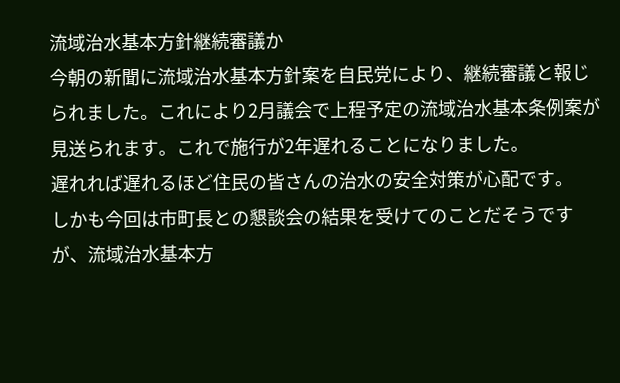流域治水基本方針継続審議か
今朝の新聞に流域治水基本方針案を自民党により、継続審議と報じられました。これにより2月議会で上程予定の流域治水基本条例案が見送られます。これで施行が2年遅れることになりました。
遅れれば遅れるほど住民の皆さんの治水の安全対策が心配です。
しかも今回は市町長との懇談会の結果を受けてのことだそうですが、流域治水基本方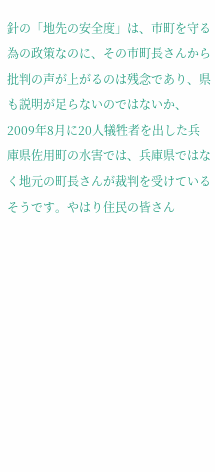針の「地先の安全度」は、市町を守る為の政策なのに、その市町長さんから批判の声が上がるのは残念であり、県も説明が足らないのではないか、
2009年8月に20人犠牲者を出した兵庫県佐用町の水害では、兵庫県ではなく地元の町長さんが裁判を受けているそうです。やはり住民の皆さん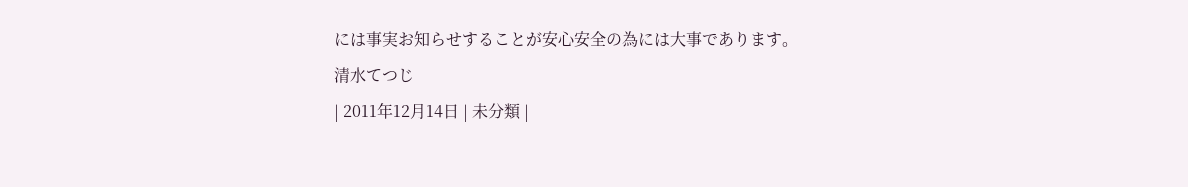には事実お知らせすることが安心安全の為には大事であります。
清水てつじ
| 2011年12月14日 | 未分類 |